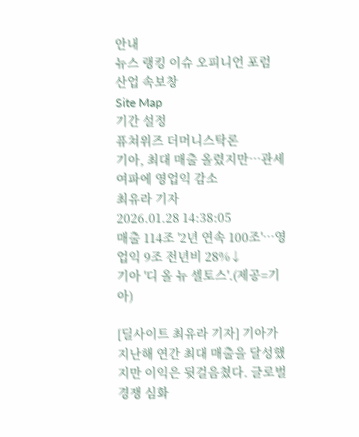안내
뉴스 랭킹 이슈 오피니언 포럼
산업 속보창
Site Map
기간 설정
퓨쳐위즈 더머니스탁론
기아, 최대 매출 올렸지만…관세 여파에 영업익 감소
최유라 기자
2026.01.28 14:38:05
매출 114조 '2년 연속 100조'…영업익 9조 전년비 28%↓
기아 '디 올 뉴 셀토스'.(제공=기아)

[딜사이트 최유라 기자] 기아가 지난해 연간 최대 매출을 달성했지만 이익은 뒷걸음쳤다. 글로벌 경쟁 심화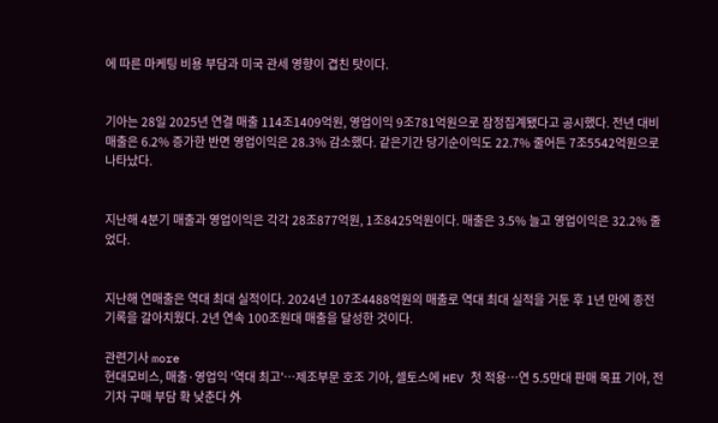에 따른 마케팅 비용 부담과 미국 관세 영향이 겹친 탓이다.


기아는 28일 2025년 연결 매출 114조1409억원, 영업이익 9조781억원으로 잠정집계됐다고 공시했다. 전년 대비 매출은 6.2% 증가한 반면 영업이익은 28.3% 감소했다. 같은기간 당기순이익도 22.7% 줄어든 7조5542억원으로 나타났다.


지난해 4분기 매출과 영업이익은 각각 28조877억원, 1조8425억원이다. 매출은 3.5% 늘고 영업이익은 32.2% 줄었다.


지난해 연매출은 역대 최대 실적이다. 2024년 107조4488억원의 매출로 역대 최대 실적을 거둔 후 1년 만에 종전 기록을 갈아치웠다. 2년 연속 100조원대 매출을 달성한 것이다.

관련기사 more
현대모비스, 매출·영업익 '역대 최고'…제조부문 호조 기아, 셀토스에 HEV 첫 적용…연 5.5만대 판매 목표 기아, 전기차 구매 부담 확 낮춘다 外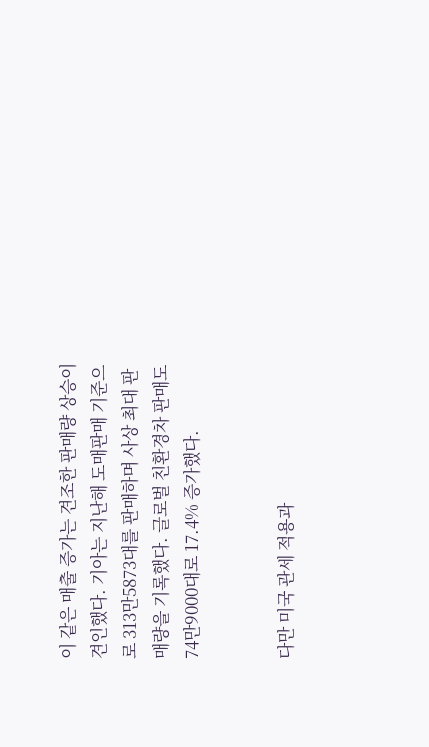이 같은 매출 증가는 견조한 판매량 상승이 견인했다. 기아는 지난해 도매판매 기준으로 313만5873대를 판매하며 사상 최대 판매량을 기록했다. 글로벌 친환경차 판매도 74만9000대로 17.4% 증가했다.


다만 미국 관세 적용과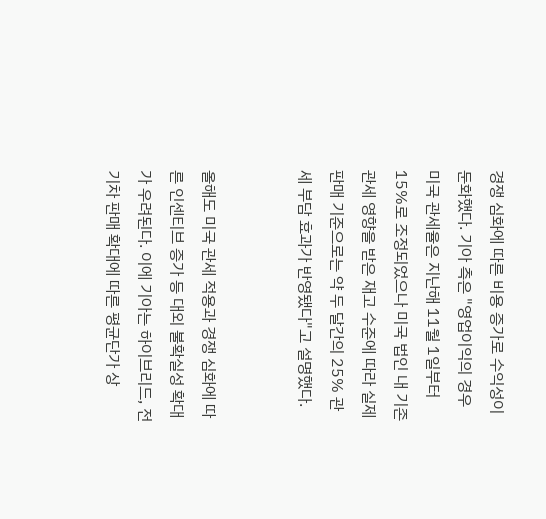경쟁 심화에 따른 비용 증가로 수익성이 둔화했다. 기아 측은 "영업이익의 경우 미국 관세율은 지난해 11월 1일부터 15%로 조정되었으나 미국 법인 내 기존 관세 영향을 받은 재고 수준에 따라 실제 판매 기준으로는 약 두 달간의 25% 관세 부담 효과가 반영됐다"고 설명했다.


올해도 미국 관세 적용과 경쟁 심화에 따른 인센티브 증가 등 대외 불확실성 확대가 우려된다. 이에 기아는 하이브리드, 전기차 판매 확대에 따른 평균단가 상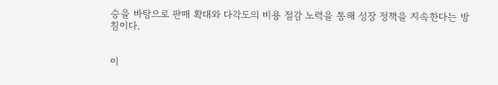승을 바탕으로 판매 확대와 다각도의 비용 절감 노력을 통해 성장 정책을 지속한다는 방침이다.


이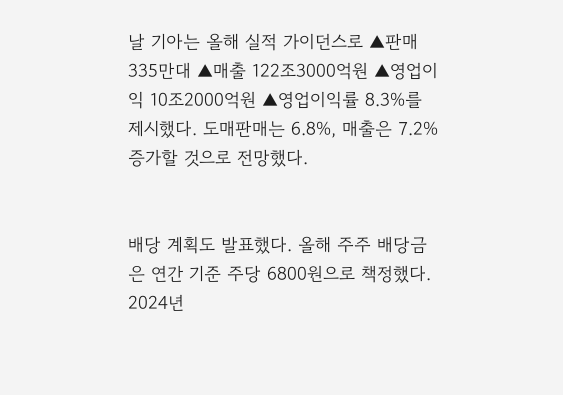날 기아는 올해 실적 가이던스로 ▲판매 335만대 ▲매출 122조3000억원 ▲영업이익 10조2000억원 ▲영업이익률 8.3%를 제시했다. 도매판매는 6.8%, 매출은 7.2% 증가할 것으로 전망했다.


배당 계획도 발표했다. 올해 주주 배당금은 연간 기준 주당 6800원으로 책정했다. 2024년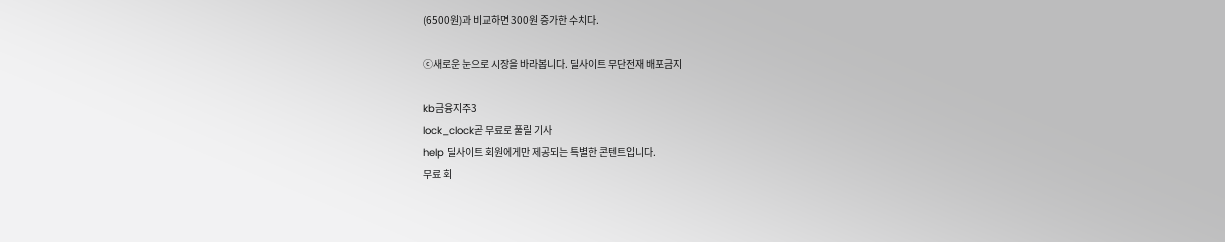(6500원)과 비교하면 300원 증가한 수치다.

ⓒ새로운 눈으로 시장을 바라봅니다. 딜사이트 무단전재 배포금지

kb금융지주3
lock_clock곧 무료로 풀릴 기사
help 딜사이트 회원에게만 제공되는 특별한 콘텐트입니다.
무료 회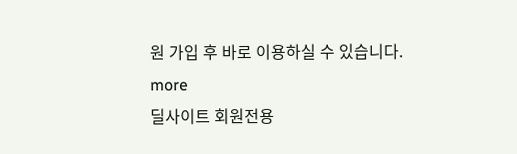원 가입 후 바로 이용하실 수 있습니다.
more
딜사이트 회원전용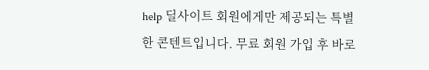help 딜사이트 회원에게만 제공되는 특별한 콘텐트입니다. 무료 회원 가입 후 바로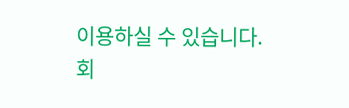이용하실 수 있습니다.
회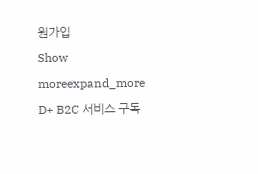원가입
Show moreexpand_more
D+ B2C 서비스 구독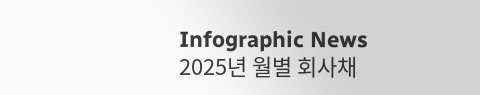Infographic News
2025년 월별 회사채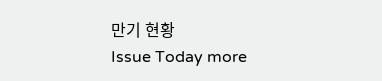만기 현황
Issue Today more